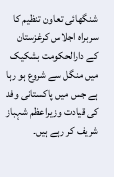شنگھائی تعاون تنظیم کا سربراہ اجلاس کرغزستان کے دارالحکومت بشکیک میں منگل سے شروع ہو رہا ہے جس میں پاکستانی وفد کی قیادت وزیراعظم شہباز شریف کر رہے ہیں۔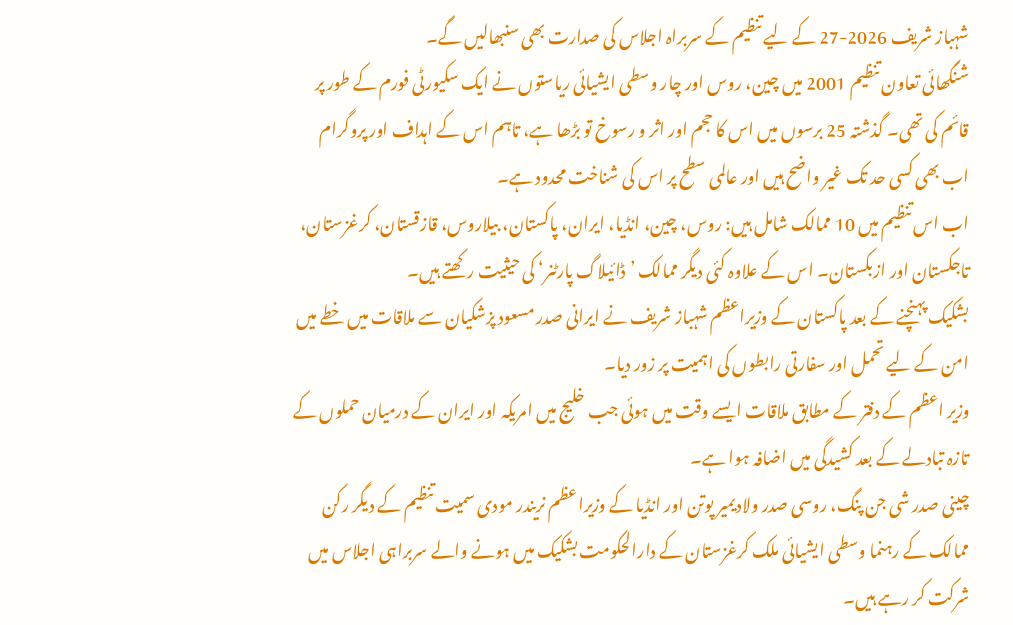شہباز شریف 2026-27 کے لیے تنظیم کے سربراہ اجلاس کی صدارت بھی سنبھالیں گے۔
شنگھائی تعاون تنظیم 2001 میں چین، روس اور چار وسطی ایشیائی ریاستوں نے ایک سکیورٹی فورم کے طور پر قائم کی تھی۔ گذشتہ 25 برسوں میں اس کا حجم اور اثر و رسوخ تو بڑھا ہے، تاہم اس کے اہداف اور پروگرام اب بھی کسی حد تک غیر واضح ہیں اور عالمی سطح پر اس کی شناخت محدود ہے۔
اب اس تنظیم میں 10 ممالک شامل ہیں: روس، چین، انڈیا، ایران، پاکستان، بیلاروس، قازقستان، کرغزستان، تاجکستان اور ازبکستان۔ اس کے علاوہ کئی دیگر ممالک ’ڈائیلاگ پارٹنر‘ کی حیثیت رکھتے ہیں۔
بشکیک پہنچنے کے بعد پاکستان کے وزیراعظم شہباز شریف نے ایرانی صدر مسعود پزشکیان سے ملاقات میں خطے میں امن کے لیے تحمل اور سفارتی رابطوں کی اہمیت پر زور دیا۔
وزیر اعظم کے دفتر کے مطابق ملاقات ایسے وقت میں ہوئی جب خلیج میں امریکہ اور ایران کے درمیان حملوں کے تازہ تبادلے کے بعد کشیدگی میں اضافہ ہوا ہے۔
چینی صدر شی جن پنگ، روسی صدر ولادیمیر پوتن اور انڈیا کے وزیراعظم نریندر مودی سمیت تنظیم کے دیگر رکن ممالک کے رہنما وسطی ایشیائی ملک کرغزستان کے دارالحکومت بشکیک میں ہونے والے سربراہی اجلاس میں شرکت کر رہے ہیں۔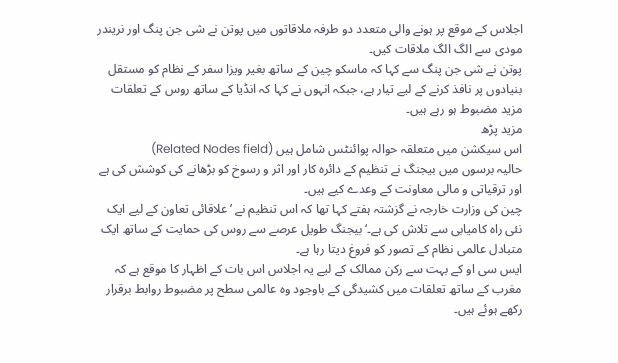اجلاس کے موقع پر ہونے والی متعدد دو طرفہ ملاقاتوں میں پوتن نے شی جن پنگ اور نریندر مودی سے الگ الگ ملاقات کیں۔
پوتن نے شی جن پنگ سے کہا کہ ماسکو چین کے ساتھ بغیر ویزا سفر کے نظام کو مستقل بنیادوں پر نافذ کرنے کے لیے تیار ہے، جبکہ انہوں نے کہا کہ انڈیا کے ساتھ روس کے تعلقات مزید مضبوط ہو رہے ہیں۔
مزید پڑھ
اس سیکشن میں متعلقہ حوالہ پوائنٹس شامل ہیں (Related Nodes field)
حالیہ برسوں میں بیجنگ نے تنظیم کے دائرہ کار اور اثر و رسوخ کو بڑھانے کی کوشش کی ہے اور ترقیاتی و مالی معاونت کے وعدے کیے ہیں۔
چین کی وزارت خارجہ نے گزشتہ ہفتے کہا تھا کہ اس تنظیم نے ’علاقائی تعاون کے لیے ایک نئی راہ کامیابی سے تلاش کی ہے۔‘ بیجنگ طویل عرصے سے روس کی حمایت کے ساتھ ایک متبادل عالمی نظام کے تصور کو فروغ دیتا رہا ہے۔
ایس سی او کے بہت سے رکن ممالک کے لیے یہ اجلاس اس بات کے اظہار کا موقع ہے کہ مغرب کے ساتھ تعلقات میں کشیدگی کے باوجود وہ عالمی سطح پر مضبوط روابط برقرار رکھے ہوئے ہیں۔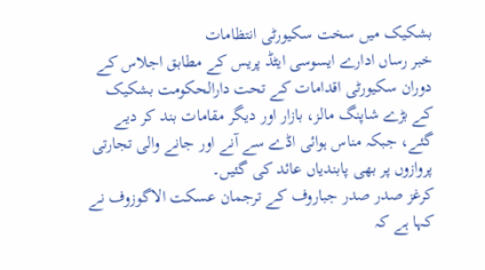بشکیک میں سخت سکیورٹی انتظامات
خبر رساں ادارے ایسوسی ایٹڈ پریس کے مطابق اجلاس کے دوران سکیورٹی اقدامات کے تحت دارالحکومت بشکیک کے بڑے شاپنگ مالز، بازار اور دیگر مقامات بند کر دیے گئے، جبکہ مناس ہوائی اڈے سے آنے اور جانے والی تجارتی پروازوں پر بھی پابندیاں عائد کی گئیں۔
کرغز صدر صدر جباروف کے ترجمان عسکت الاگوزوف نے کہا ہے کہ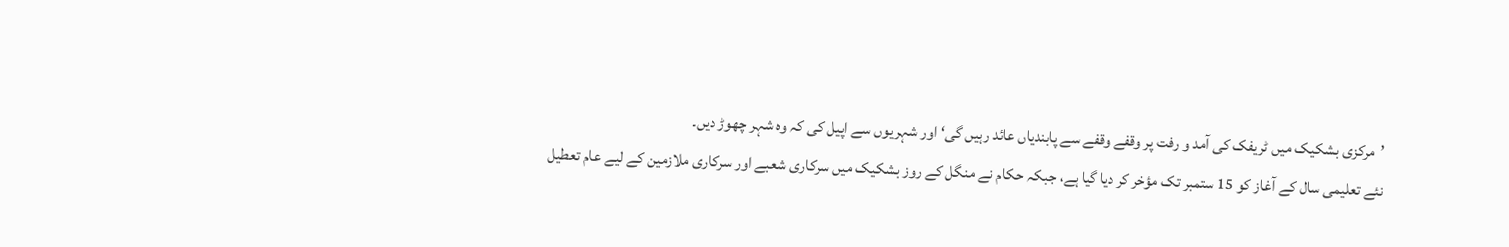’مرکزی بشکیک میں ٹریفک کی آمد و رفت پر وقفے وقفے سے پابندیاں عائد رہیں گی‘ اور شہریوں سے اپیل کی کہ وہ شہر چھوڑ دیں۔
نئے تعلیمی سال کے آغاز کو 15 ستمبر تک مؤخر کر دیا گیا ہے، جبکہ حکام نے منگل کے روز بشکیک میں سرکاری شعبے اور سرکاری ملازمین کے لیے عام تعطیل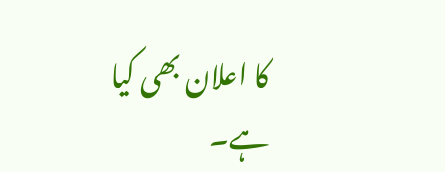کا اعلان بھی کیا ہے۔